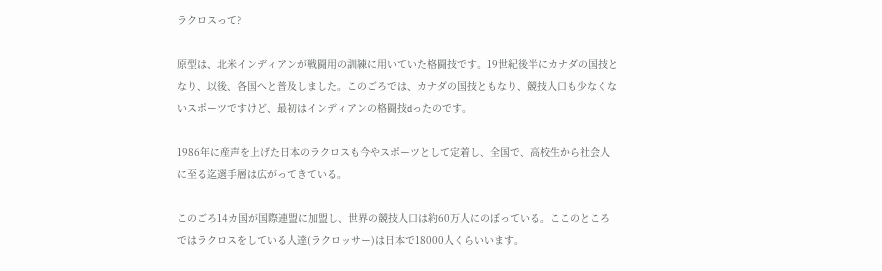ラクロスって?

原型は、北米インディアンが戦闘用の訓練に用いていた格闘技です。19世紀後半にカナダの国技となり、以後、各国へと普及しました。このごろでは、カナダの国技ともなり、競技人口も少なくないスポーツですけど、最初はインディアンの格闘技dったのです。

1986年に産声を上げた日本のラクロスも今やスポーツとして定着し、全国で、高校生から社会人に至る迄選手層は広がってきている。

このごろ14カ国が国際連盟に加盟し、世界の競技人口は約60万人にのぼっている。ここのところではラクロスをしている人達(ラクロッサー)は日本で18000人くらいいます。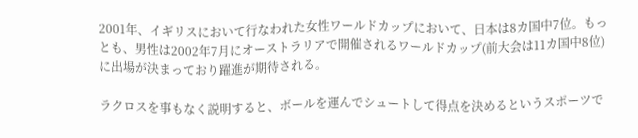2001年、イギリスにおいて行なわれた女性ワールドカップにおいて、日本は8カ国中7位。もっとも、男性は2002年7月にオーストラリアで開催されるワールドカップ(前大会は11カ国中8位)に出場が決まっており躍進が期待される。

ラクロスを事もなく説明すると、ボールを運んでシュートして得点を決めるというスポーツで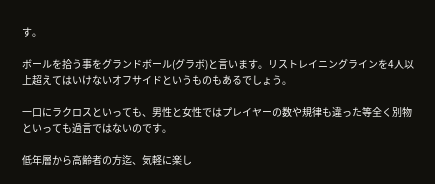す。

ボールを拾う事をグランドボール(グラボ)と言います。リストレイニングラインを4人以上超えてはいけないオフサイドというものもあるでしょう。

一口にラクロスといっても、男性と女性ではプレイヤーの数や規律も違った等全く別物といっても過言ではないのです。

低年層から高齢者の方迄、気軽に楽し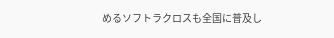めるソフトラクロスも全国に普及し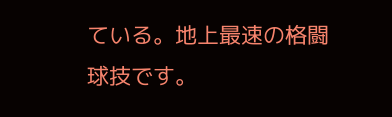ている。地上最速の格闘球技です。